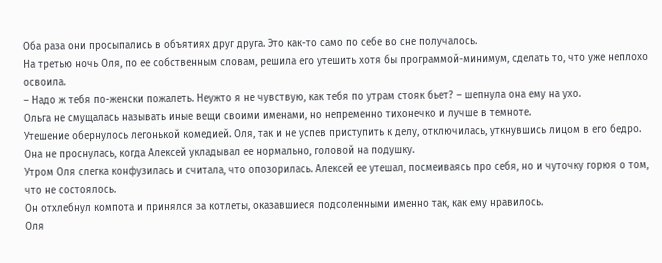Оба раза они просыпались в объятиях друг друга. Это как-то само по себе во сне получалось.
На третью ночь Оля, по ее собственным словам, решила его утешить хотя бы программой-минимум, сделать то, что уже неплохо освоила.
– Надо ж тебя по-женски пожалеть. Неужто я не чувствую, как тебя по утрам стояк бьет? – шепнула она ему на ухо.
Ольга не смущалась называть иные вещи своими именами, но непременно тихонечко и лучше в темноте.
Утешение обернулось легонькой комедией. Оля, так и не успев приступить к делу, отключилась, уткнувшись лицом в его бедро. Она не проснулась, когда Алексей укладывал ее нормально, головой на подушку.
Утром Оля слегка конфузилась и считала, что опозорилась. Алексей ее утешал, посмеиваясь про себя, но и чуточку горюя о том, что не состоялось.
Он отхлебнул компота и принялся за котлеты, оказавшиеся подсоленными именно так, как ему нравилось.
Оля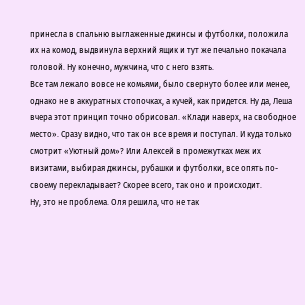принесла в спальню выглаженные джинсы и футболки, положила их на комод, выдвинула верхний ящик и тут же печально покачала головой. Ну конечно, мужчина, что с него взять.
Все там лежало вовсе не комьями, было свернуто более или менее, однако не в аккуратных стопочках, а кучей, как придется. Ну да, Леша вчера этот принцип точно обрисовал. «Клади наверх, на свободное место». Сразу видно, что так он все время и поступал. И куда только смотрит «Уютный дом»? Или Алексей в промежутках меж их визитами, выбирая джинсы, рубашки и футболки, все опять по-своему перекладывает? Скорее всего, так оно и происходит.
Ну, это не проблема. Оля решила, что не так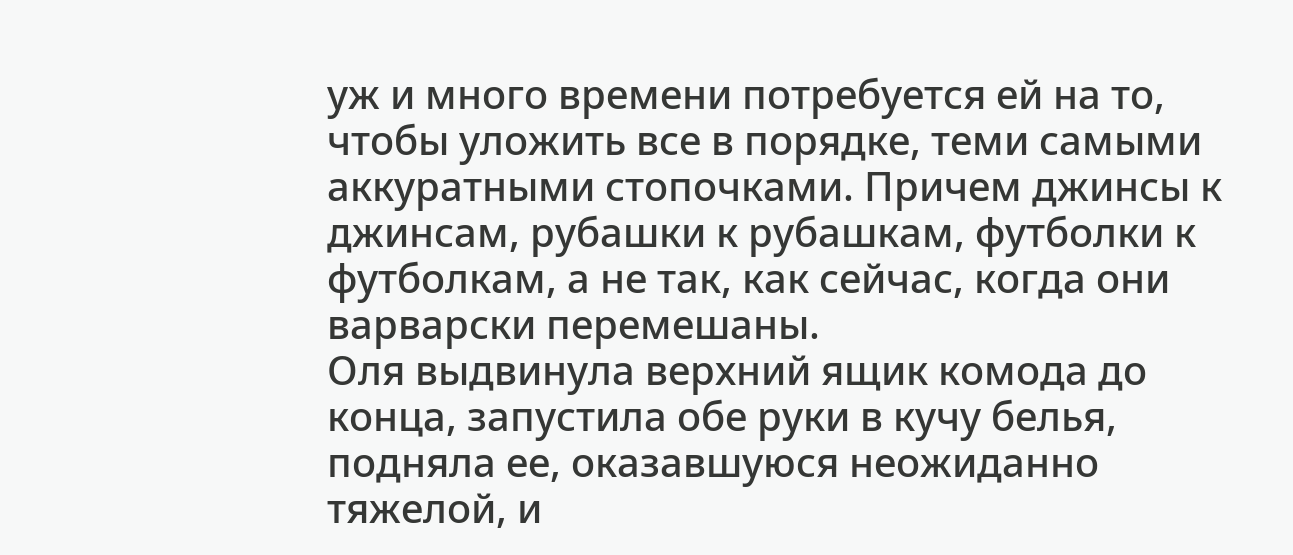уж и много времени потребуется ей на то, чтобы уложить все в порядке, теми самыми аккуратными стопочками. Причем джинсы к джинсам, рубашки к рубашкам, футболки к футболкам, а не так, как сейчас, когда они варварски перемешаны.
Оля выдвинула верхний ящик комода до конца, запустила обе руки в кучу белья, подняла ее, оказавшуюся неожиданно тяжелой, и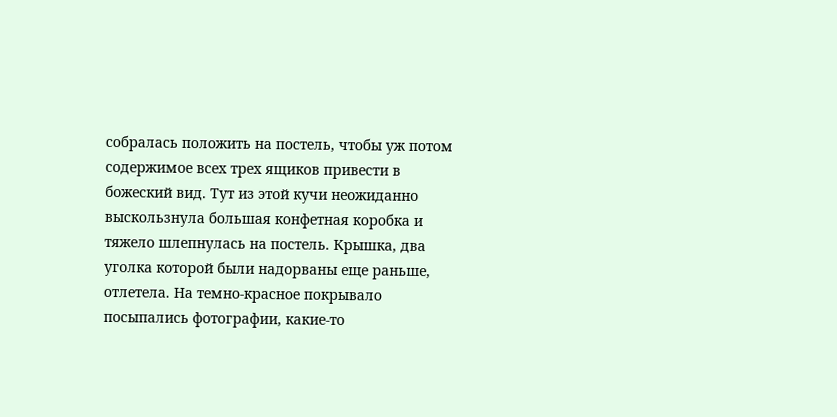собралась положить на постель, чтобы уж потом содержимое всех трех ящиков привести в божеский вид. Тут из этой кучи неожиданно выскользнула большая конфетная коробка и тяжело шлепнулась на постель. Крышка, два уголка которой были надорваны еще раньше, отлетела. На темно-красное покрывало посыпались фотографии, какие-то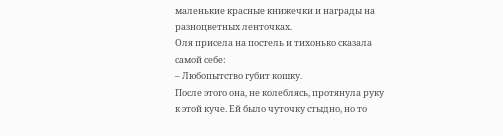маленькие красные книжечки и награды на разноцветных ленточках.
Оля присела на постель и тихонько сказала самой себе:
– Любопытство губит кошку.
После этого она, не колеблясь, протянула руку к этой куче. Ей было чуточку стыдно, но то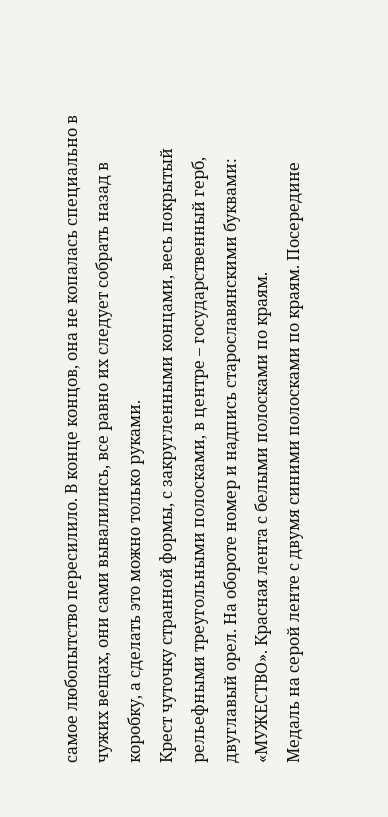самое любопытство пересилило. В конце концов, она не копалась специально в чужих вещах, они сами вывалились, все равно их следует собрать назад в коробку, а сделать это можно только руками.
Крест чуточку странной формы, с закругленными концами, весь покрытый рельефными треугольными полосками, в центре – государственный герб, двуглавый орел. На обороте номер и надпись старославянскими буквами: «МУЖЕСТВО». Красная лента с белыми полосками по краям.
Медаль на серой ленте с двумя синими полосками по краям. Посередине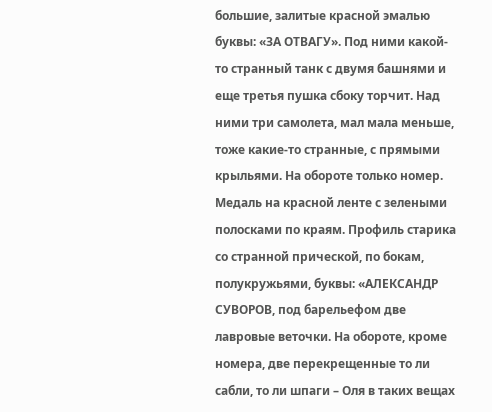большие, залитые красной эмалью буквы: «ЗА ОТВАГУ». Под ними какой-то странный танк с двумя башнями и еще третья пушка сбоку торчит. Над ними три самолета, мал мала меньше, тоже какие-то странные, с прямыми крыльями. На обороте только номер.
Медаль на красной ленте с зелеными полосками по краям. Профиль старика со странной прической, по бокам, полукружьями, буквы: «АЛЕКСАНДР СУВОРОВ, под барельефом две лавровые веточки. На обороте, кроме номера, две перекрещенные то ли сабли, то ли шпаги – Оля в таких вещах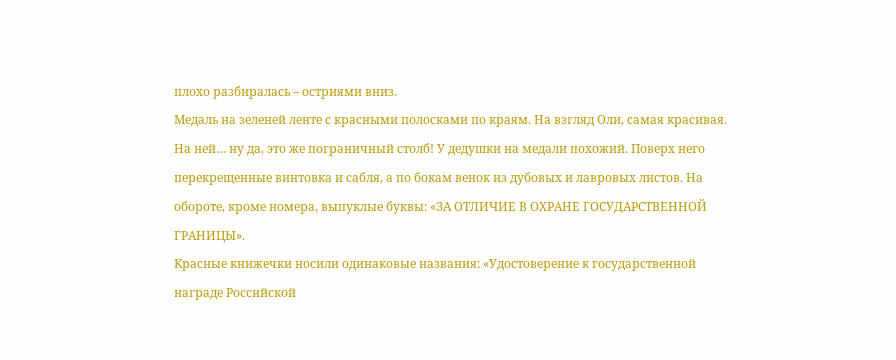плохо разбиралась – остриями вниз.
Медаль на зеленей ленте с красными полосками по краям. На взгляд Оли, самая красивая. На ней… ну да, это же пограничный столб! У дедушки на медали похожий. Поверх него перекрещенные винтовка и сабля, а по бокам венок из дубовых и лавровых листов. На обороте, кроме номера, выпуклые буквы: «ЗА ОТЛИЧИЕ В ОХРАНЕ ГОСУДАРСТВЕННОЙ ГРАНИЦЫ».
Красные книжечки носили одинаковые названия: «Удостоверение к государственной награде Российской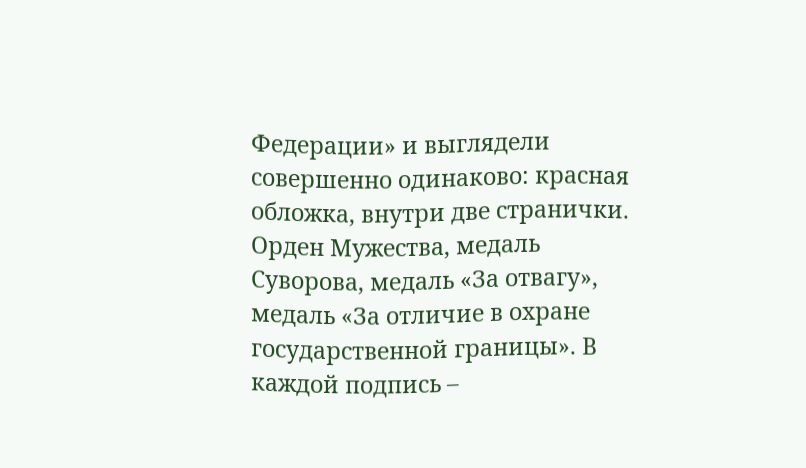Федерации» и выглядели совершенно одинаково: красная обложка, внутри две странички. Орден Мужества, медаль Суворова, медаль «За отвагу», медаль «За отличие в охране государственной границы». В каждой подпись –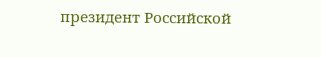президент Российской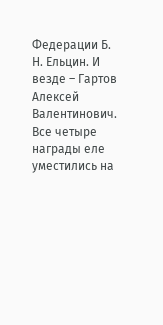Федерации Б. Н. Ельцин. И везде – Гартов Алексей Валентинович.
Все четыре награды еле уместились на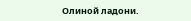Олиной ладони.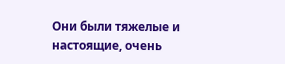Они были тяжелые и настоящие, очень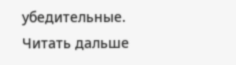убедительные.
Читать дальше